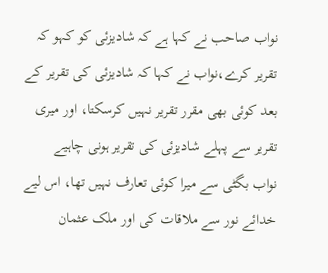نواب صاحب نے کہا ہے کہ شادیزئی کو کہو کہ تقریر کرے،نواب نے کہا کہ شادیزئی کی تقریر کے بعد کوئی بھی مقرر تقریر نہیں کرسکتا، اور میری تقریر سے پہلے شادیزئی کی تقریر ہونی چاہیے
نواب بگٹی سے میرا کوئی تعارف نہیں تھا، اس لیے خدائے نور سے ملاقات کی اور ملک عثمان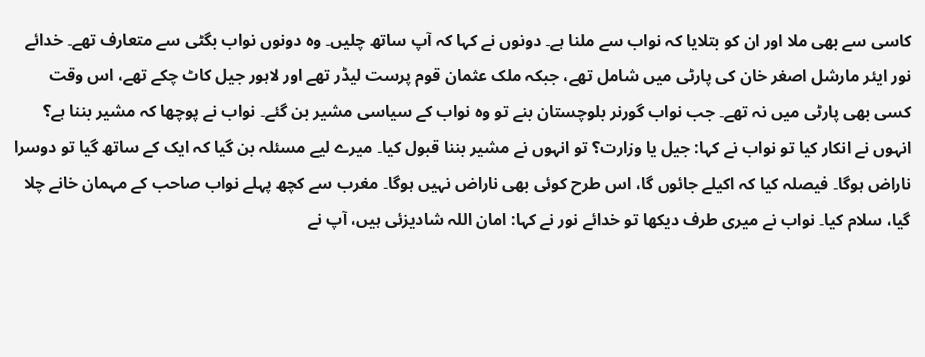کاسی سے بھی ملا اور ان کو بتلایا کہ نواب سے ملنا ہے۔ دونوں نے کہا کہ آپ ساتھ چلیں۔ وہ دونوں نواب بگٹی سے متعارف تھے۔ خدائے نور ایئر مارشل اصغر خان کی پارٹی میں شامل تھے، جبکہ ملک عثمان قوم پرست لیڈر تھے اور لاہور جیل کاٹ چکے تھے، اس وقت کسی بھی پارٹی میں نہ تھے۔ جب نواب گورنر بلوچستان بنے تو وہ نواب کے سیاسی مشیر بن گئے۔ نواب نے پوچھا کہ مشیر بننا ہے؟ انہوں نے انکار کیا تو نواب نے کہا: جیل یا وزارت؟ تو انہوں نے مشیر بننا قبول کیا۔ میرے لیے مسئلہ بن گیا کہ ایک کے ساتھ گیا تو دوسرا ناراض ہوگا۔ فیصلہ کیا کہ اکیلے جائوں گا، اس طرح کوئی بھی ناراض نہیں ہوگا۔ مغرب سے کچھ پہلے نواب صاحب کے مہمان خانے چلا گیا، سلام کیا۔ نواب نے میری طرف دیکھا تو خدائے نور نے کہا: امان اللہ شادیزئی ہیں، آپ نے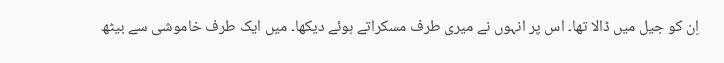اِن کو جیل میں ڈالا تھا۔ اس پر انہوں نے میری طرف مسکراتے ہوئے دیکھا۔ میں ایک طرف خاموشی سے بیٹھ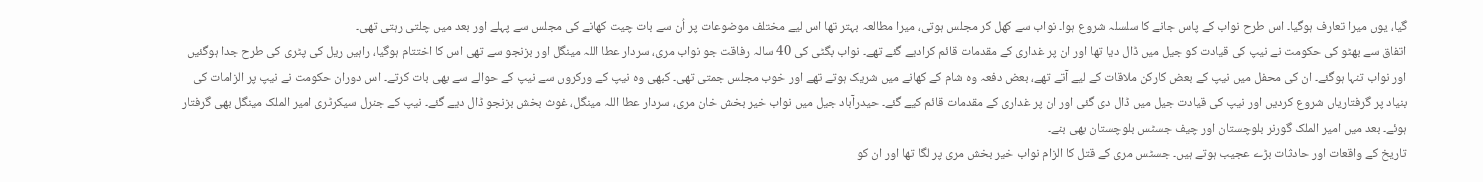گیا، یوں میرا تعارف ہوگیا۔ اس طرح نواب کے پاس جانے کا سلسلہ شروع ہوا۔ نواب سے کھل کر مجلس ہوتی، میرا مطالعہ بہتر تھا اس لیے مختلف موضوعات پر اُن سے بات چیت کھانے کی مجلس سے پہلے اور بعد میں چلتی رہتی تھی۔
اتفاق سے بھٹو کی حکومت نے نیپ کی قیادت کو جیل میں ڈال دیا تھا اور ان پر غداری کے مقدمات قائم کرادیے گئے تھے۔ نواب بگٹی کی 40 سالہ رفاقت جو نواب مری، سردار عطا اللہ مینگل اور بزنجو سے تھی اس کا اختتام ہوگیا، راہیں ریل کی پٹری کی طرح جدا ہوگئیں اور نواب تنہا ہوگئے۔ ان کی محفل میں نیپ کے بعض کارکن ملاقات کے لیے آتے تھے، بعض دفعہ وہ شام کے کھانے میں شریک ہوتے تھے اور خوب مجلس جمتی تھی۔ کبھی وہ نیپ کے ورکروں سے نیپ کے حوالے سے بھی بات کرتے۔ اس دوران حکومت نے نیپ پر الزامات کی بنیاد پر گرفتاریاں شروع کردیں اور نیپ کی قیادت جیل میں ڈال دی گئی اور ان پر غداری کے مقدمات قائم کیے گئے۔ حیدرآباد جیل میں نواب خیر بخش خان مری، سردار عطا اللہ مینگل، غوث بخش بزنجو ڈال دیے گئے۔ نیپ کے جنرل سیکرٹری امیر الملک مینگل بھی گرفتار ہوئے۔ بعد میں امیر الملک گورنر بلوچستان اور چیف جسٹس بلوچستان بھی بنے۔
تاریخ کے واقعات اور حادثات بڑے عجیب ہوتے ہیں۔ جسٹس مری کے قتل کا الزام نواب خیر بخش مری پر لگا تھا اور ان کو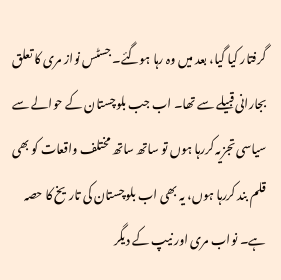گرفتار کیا گیا، بعد میں وہ رہا ہوگئے۔ جسٹس نواز مری کا تعلق بجارانی قبیلے سے تھا۔ اب جب بلوچستان کے حوالے سے سیاسی تجزیہ کررہا ہوں تو ساتھ ساتھ مختلف واقعات کو بھی قلم بند کررہا ہوں، یہ بھی اب بلوچستان کی تاریخ کا حصہ ہے۔ نواب مری اور نیپ کے دیگر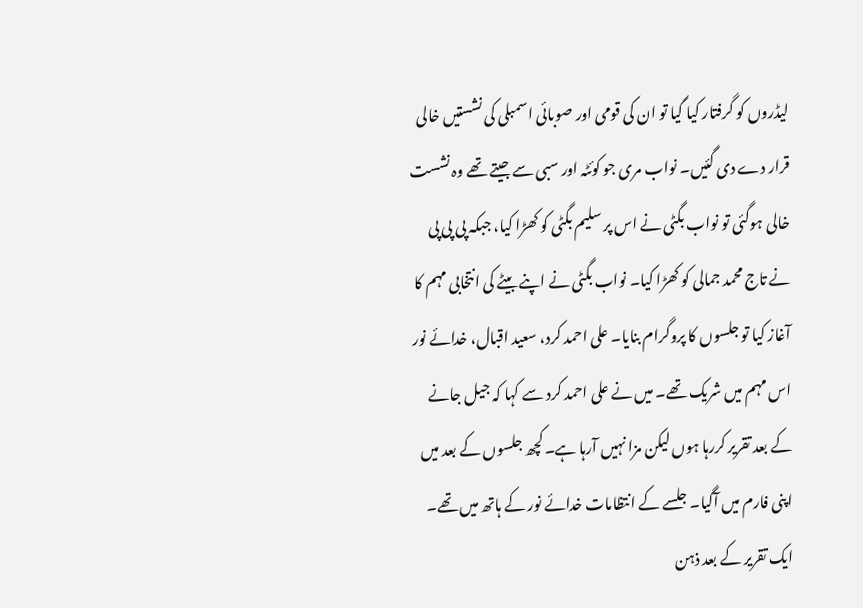لیڈروں کو گرفتار کیا گیا تو ان کی قومی اور صوبائی اسمبلی کی نشستیں خالی قرار دے دی گئیں۔ نواب مری جو کوئٹہ اور سبی سے جیتے تھے وہ نشست خالی ہوگئی تو نواب بگٹی نے اس پر سلیم بگٹی کو کھڑا کیا، جبکہ پی پی پی نے تاج محمد جمالی کو کھڑا کیا۔ نواب بگٹی نے اپنے بیٹے کی انتخابی مہم کا آغاز کیا تو جلسوں کا پروگرام بنایا۔ علی احمد کرد، سعید اقبال، خدائے نور اس مہم میں شریک تھے۔ میں نے علی احمد کرد سے کہا کہ جیل جانے کے بعد تقریر کررہا ہوں لیکن مزا نہیں آرہا ہے۔ کچھ جلسوں کے بعد میں اپنی فارم میں آگیا۔ جلسے کے انتظامات خدائے نور کے ہاتھ میں تھے۔ ایک تقریر کے بعد ذہن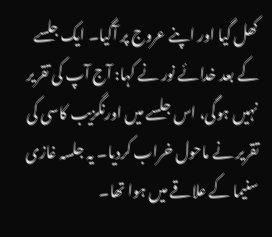کھل گیا اور اپنے عروج پر آگیا۔ ایک جلسے کے بعد خدائے نور نے کہا: آج آپ کی تقریر نہیں ہوگی، اس جلسے میں اورنگزیب کاسی کی تقریر نے ماحول خراب کردیا۔ یہ جلسہ غازی سنیما کے علاقے میں ہوا تھا۔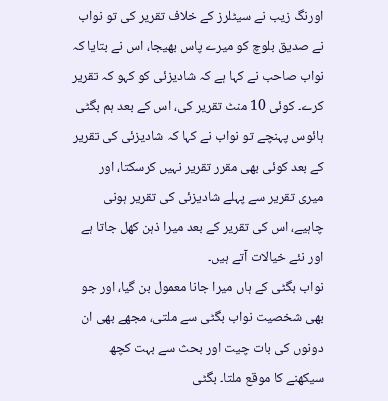اورنگ زیب نے سیٹلرز کے خلاف تقریر کی تو نواب نے صدیق بلوچ کو میرے پاس بھیجا، اس نے بتایا کہ نواب صاحب نے کہا ہے کہ شادیزئی کو کہو کہ تقریر کرے۔ کوئی 10 منٹ تقریر کی، اس کے بعد ہم بگٹی ہائوس پہنچے تو نواب نے کہا کہ شادیزئی کی تقریر کے بعد کوئی بھی مقرر تقریر نہیں کرسکتا، اور میری تقریر سے پہلے شادیزئی کی تقریر ہونی چاہیے، اس کی تقریر کے بعد میرا ذہن کھل جاتا ہے اور نئے خیالات آتے ہیں۔
نواب بگٹی کے ہاں میرا جانا معمول بن گیا، اور جو بھی شخصیت نواب بگٹی سے ملتی، مجھے بھی ان دونوں کی بات چیت اور بحث سے بہت کچھ سیکھنے کا موقع ملتا۔ بگٹی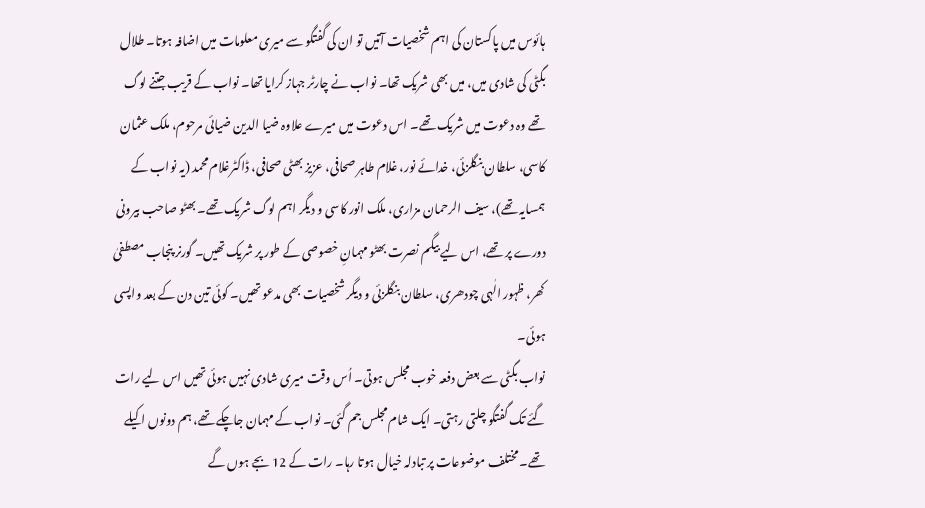ہائوس میں پاکستان کی اہم شخصیات آتیں تو ان کی گفتگو سے میری معلومات میں اضافہ ہوتا۔ طلال بگٹی کی شادی میں، میں بھی شریک تھا۔ نواب نے چارٹر جہاز کرایا تھا۔ نواب کے قریب جتنے لوگ تھے وہ دعوت میں شریک تھے۔ اس دعوت میں میرے علاوہ ضیا الدین ضیائی مرحوم، ملک عثمان کاسی، سلطان بنگلزئی، خدائے نور، غلام طاہر صحافی، عزیز بھٹی صحافی، ڈاکٹرغلام محمد (یہ نواب کے ہمسایہ تھے)، سیف الرحمان مزاری، ملک انور کاسی و دیگر اہم لوگ شریک تھے۔ بھٹو صاحب بیرونی دورے پر تھے، اس لیے بیگم نصرت بھٹو مہمانِ خصوصی کے طور پر شریک تھیں۔ گورنر پنجاب مصطفیٰ کھر، ظہور الٰہی چودھری، سلطان بنگلزئی و دیگر شخصیات بھی مدعو تھیں۔ کوئی تین دن کے بعد واپسی ہوئی۔
نواب بگٹی سے بعض دفعہ خوب مجلس ہوتی۔ اُس وقت میری شادی نہیں ہوئی تھیں اس لیے رات گئے تک گفتگو چلتی رہتی۔ ایک شام مجلس جم گئی۔ نواب کے مہمان جاچکے تھے، ہم دونوں اکیلے تھے۔ مختلف موضوعات پر تبادلہ خیال ہوتا رہا۔ رات کے 12 بجے ہوں گے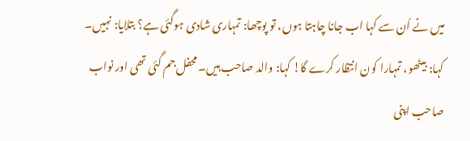میں نے اُن سے کہا اب جانا چاہتا ہوں، تو پوچھا: تمہاری شادی ہوگئی ہے؟ بتلایا: نہیں۔ کہا: بیٹھو، تمہارا کون انتظار کرے گا! کہا: والد صاحب ہیں۔ محفل جم گئی تھی اور نواب صاحب اپنی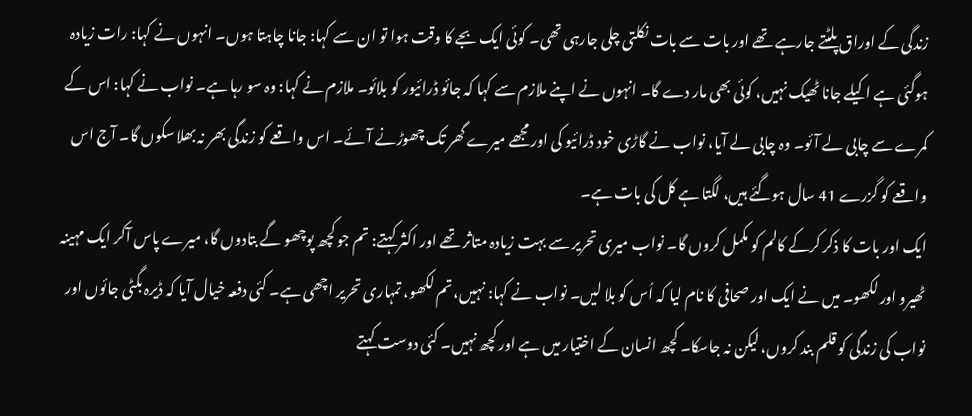زندگی کے اوراق پلٹتے جارہے تھے اور بات سے بات نکلتی چلی جارہی تھی۔ کوئی ایک بجے کا وقت ہوا تو ان سے کہا: جانا چاہتا ہوں۔ انہوں نے کہا: رات زیادہ ہوگئی ہے اکیلے جانا ٹھیک نہیں، کوئی بھی مار دے گا۔ انہوں نے اپنے ملازم سے کہا کہ جائو ڈرائیور کو بلائو۔ ملازم نے کہا: وہ سو رہا ہے۔ نواب نے کہا: اس کے کمرے سے چابی لے آئو۔ وہ چابی لے آیا، نواب نے گاڑی خود ڈرائیو کی اور مجھے میرے گھر تک چھوڑنے آئے۔ اس واقعے کو زندگی بھر نہ بھلا سکوں گا۔ آج اس واقعے کو گزرے 41 سال ہوگئے ہیں، لگتا ہے کل کی بات ہے۔
ایک اور بات کا ذکر کرکے کالم کو مکمل کروں گا۔ نواب میری تحریر سے بہت زیادہ متاثر تھے اور اکثر کہتے: تم جو کچھ پوچھو گے بتادوں گا، میرے پاس آکر ایک مہینہ ٹھیرو اور لکھو۔ میں نے ایک اور صحافی کا نام لیا کہ اُس کو بلا لیں۔ نواب نے کہا: نہیں، تم لکھو، تمہاری تحریر اچھی ہے۔ کئی دفعہ خیال آیا کہ ڈیرہ بگٹی جائوں اور نواب کی زندگی کو قلم بند کروں، لیکن نہ جاسکا۔ کچھ انسان کے اختیار میں ہے اور کچھ نہیں۔ کئی دوست کہتے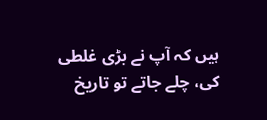ہیں کہ آپ نے بڑی غلطی کی، چلے جاتے تو تاریخ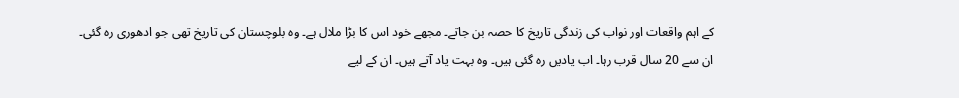کے اہم واقعات اور نواب کی زندگی تاریخ کا حصہ بن جاتے۔ مجھے خود اس کا بڑا ملال ہے۔ وہ بلوچستان کی تاریخ تھی جو ادھوری رہ گئی۔
ان سے 20 سال قرب رہا۔ اب یادیں رہ گئی ہیں۔ وہ بہت یاد آتے ہیں۔ ان کے لیے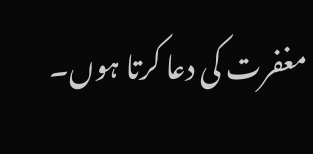مغفرت کی دعا کرتا ہوں۔